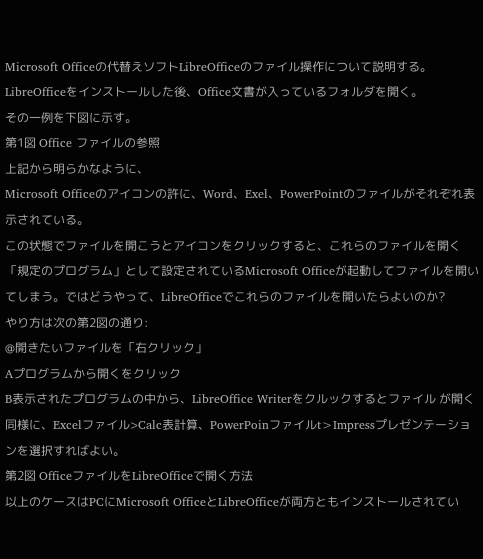Microsoft Officeの代替えソフトLibreOfficeのファイル操作について説明する。
LibreOfficeをインストールした後、Office文書が入っているフォルダを開く。
その一例を下図に示す。
第1図 Office ファイルの参照
上記から明らかなように、
Microsoft Officeのアイコンの許に、Word、Exel、PowerPointのファイルがそれぞれ表示されている。
この状態でファイルを開こうとアイコンをクリックすると、これらのファイルを開く「規定のプログラム」として設定されているMicrosoft Officeが起動してファイルを開いてしまう。ではどうやって、LibreOfficeでこれらのファイルを開いたらよいのか?
やり方は次の第2図の通り:
@開きたいファイルを「右クリック」
Aプログラムから開くをクリック
B表示されたプログラムの中から、LibreOffice Writerをクルックするとファイル が開く
同様に、Excelファイル>Calc表計算、PowerPoinファイルt>Impressプレゼンテーションを選択すればよい。
第2図 OfficeファイルをLibreOfficeで開く方法
以上のケースはPCにMicrosoft OfficeとLibreOfficeが両方ともインストールされてい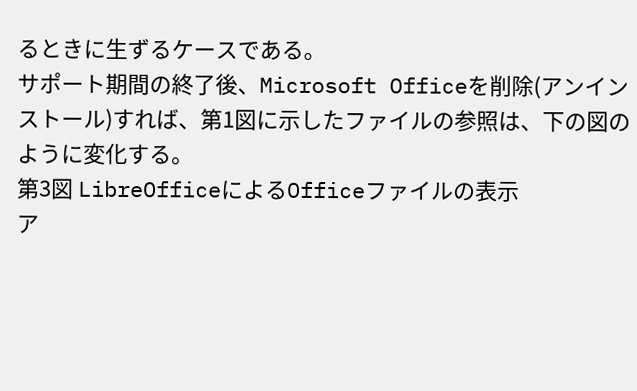るときに生ずるケースである。
サポート期間の終了後、Microsoft Officeを削除(アンインストール)すれば、第1図に示したファイルの参照は、下の図のように変化する。
第3図 LibreOfficeによるOfficeファイルの表示
ア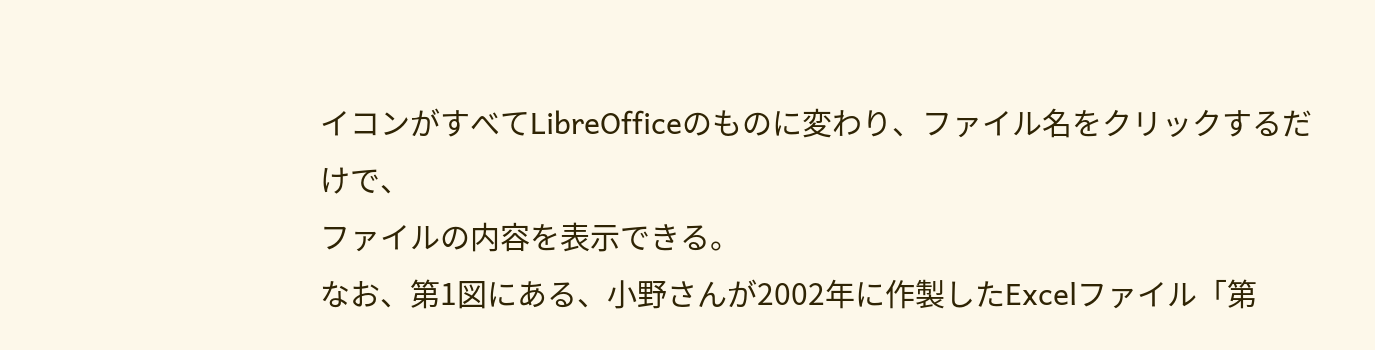イコンがすべてLibreOfficeのものに変わり、ファイル名をクリックするだけで、
ファイルの内容を表示できる。
なお、第1図にある、小野さんが2002年に作製したExcelファイル「第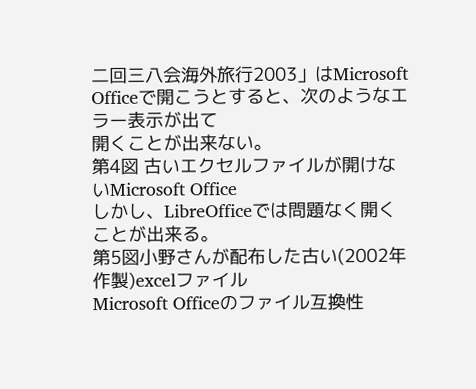二回三八会海外旅行2003」はMicrosoft Officeで開こうとすると、次のようなエラー表示が出て
開くことが出来ない。
第4図 古いエクセルファイルが開けないMicrosoft Office
しかし、LibreOfficeでは問題なく開くことが出来る。
第5図小野さんが配布した古い(2002年作製)excelファイル
Microsoft Officeのファイル互換性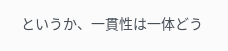というか、一貫性は一体どう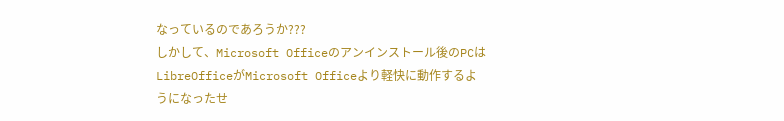なっているのであろうか???
しかして、Microsoft Officeのアンインストール後のPCはLibreOfficeがMicrosoft Officeより軽快に動作するようになったせ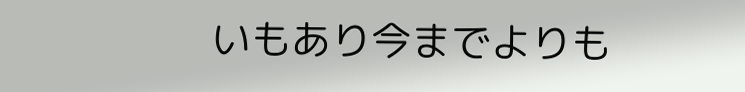いもあり今までよりも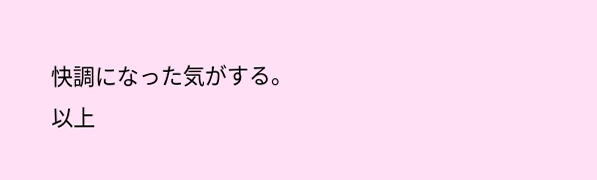快調になった気がする。
以上